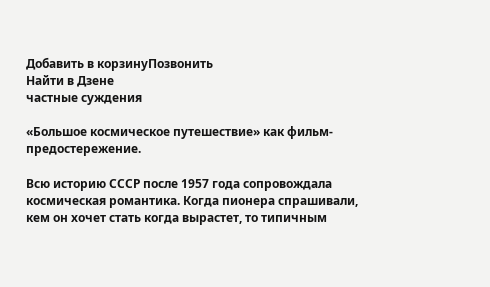Добавить в корзинуПозвонить
Найти в Дзене
частные суждения

«Большое космическое путешествие» как фильм-предостережение.

Всю историю СССР после 1957 года сопровождала космическая романтика. Когда пионера спрашивали, кем он хочет стать когда вырастет, то типичным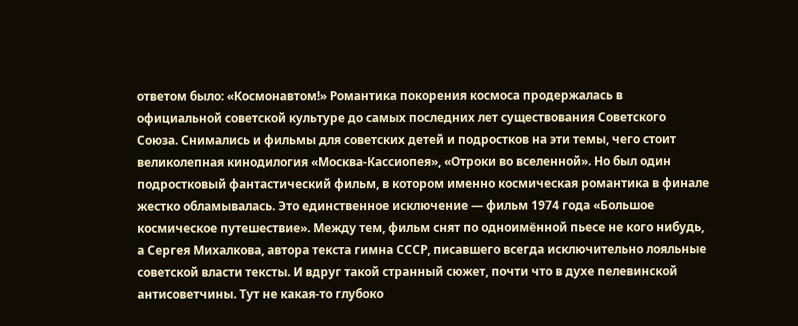ответом было: «Космонавтом!» Романтика покорения космоса продержалась в официальной советской культуре до самых последних лет существования Советского Союза. Снимались и фильмы для советских детей и подростков на эти темы, чего стоит великолепная кинодилогия «Москва-Кассиопея», «Отроки во вселенной». Но был один подростковый фантастический фильм, в котором именно космическая романтика в финале жестко обламывалась. Это единственное исключение — фильм 1974 года «Большое космическое путешествие». Между тем, фильм снят по одноимённой пьесе не кого нибудь, а Сергея Михалкова, автора текста гимна СССР, писавшего всегда исключительно лояльные советской власти тексты. И вдруг такой странный сюжет, почти что в духе пелевинской антисоветчины. Тут не какая-то глубоко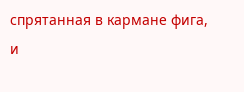спрятанная в кармане фига, и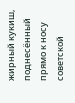жирный кукиш, поднесённый прямо к носу советской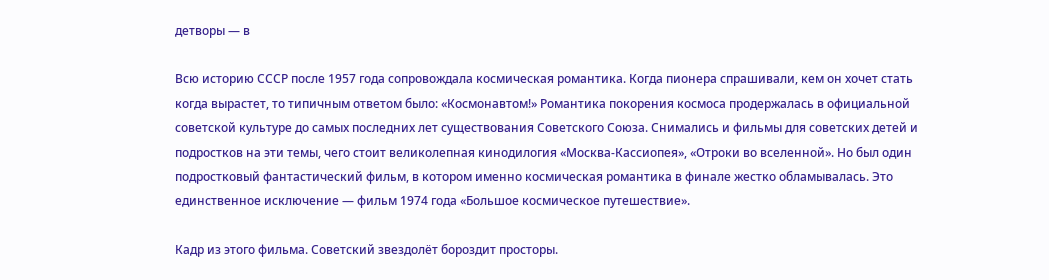детворы — в

Всю историю СССР после 1957 года сопровождала космическая романтика. Когда пионера спрашивали, кем он хочет стать когда вырастет, то типичным ответом было: «Космонавтом!» Романтика покорения космоса продержалась в официальной советской культуре до самых последних лет существования Советского Союза. Снимались и фильмы для советских детей и подростков на эти темы, чего стоит великолепная кинодилогия «Москва-Кассиопея», «Отроки во вселенной». Но был один подростковый фантастический фильм, в котором именно космическая романтика в финале жестко обламывалась. Это единственное исключение — фильм 1974 года «Большое космическое путешествие».

Кадр из этого фильма. Советский звездолёт бороздит просторы.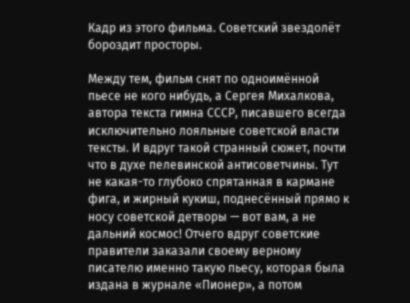Кадр из этого фильма. Советский звездолёт бороздит просторы.

Между тем, фильм снят по одноимённой пьесе не кого нибудь, а Сергея Михалкова, автора текста гимна СССР, писавшего всегда исключительно лояльные советской власти тексты. И вдруг такой странный сюжет, почти что в духе пелевинской антисоветчины. Тут не какая-то глубоко спрятанная в кармане фига, и жирный кукиш, поднесённый прямо к носу советской детворы — вот вам, а не дальний космос! Отчего вдруг советские правители заказали своему верному писателю именно такую пьесу, которая была издана в журнале «Пионер», а потом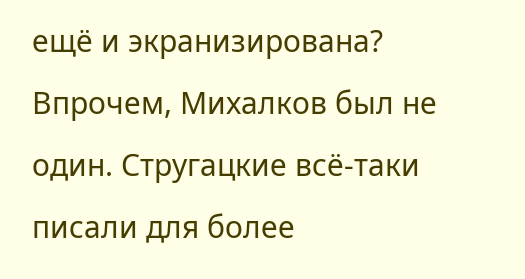ещё и экранизирована? Впрочем, Михалков был не один. Стругацкие всё-таки писали для более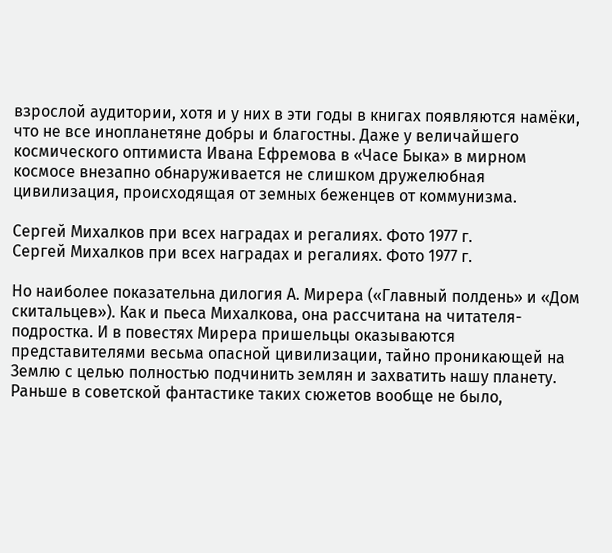взрослой аудитории, хотя и у них в эти годы в книгах появляются намёки, что не все инопланетяне добры и благостны. Даже у величайшего космического оптимиста Ивана Ефремова в «Часе Быка» в мирном космосе внезапно обнаруживается не слишком дружелюбная цивилизация, происходящая от земных беженцев от коммунизма.

Сергей Михалков при всех наградах и регалиях. Фото 1977 г.
Сергей Михалков при всех наградах и регалиях. Фото 1977 г.

Но наиболее показательна дилогия А. Мирера («Главный полдень» и «Дом скитальцев»). Как и пьеса Михалкова, она рассчитана на читателя-подростка. И в повестях Мирера пришельцы оказываются представителями весьма опасной цивилизации, тайно проникающей на Землю с целью полностью подчинить землян и захватить нашу планету. Раньше в советской фантастике таких сюжетов вообще не было,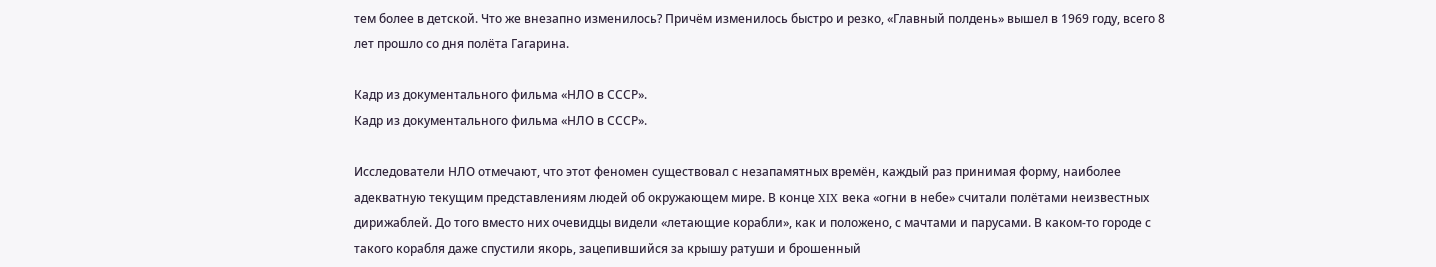тем более в детской. Что же внезапно изменилось? Причём изменилось быстро и резко, «Главный полдень» вышел в 1969 году, всего 8 лет прошло со дня полёта Гагарина.

Кадр из документального фильма «НЛО в СССР».
Кадр из документального фильма «НЛО в СССР».

Исследователи НЛО отмечают, что этот феномен существовал с незапамятных времён, каждый раз принимая форму, наиболее адекватную текущим представлениям людей об окружающем мире. В конце XIX века «огни в небе» считали полётами неизвестных дирижаблей. До того вместо них очевидцы видели «летающие корабли», как и положено, с мачтами и парусами. В каком-то городе с такого корабля даже спустили якорь, зацепившийся за крышу ратуши и брошенный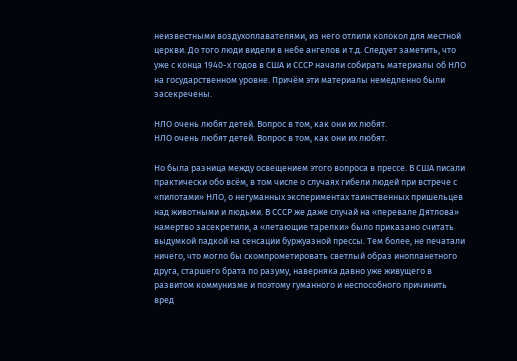неизвестными воздухоплавателями, из него отлили колокол для местной церкви. До того люди видели в небе ангелов и т.д. Следует заметить, что уже с конца 1940-х годов в США и СССР начали собирать материалы об НЛО на государственном уровне. Причём эти материалы немедленно были засекречены.

НЛО очень любят детей. Вопрос в том, как они их любят.
НЛО очень любят детей. Вопрос в том, как они их любят.

Но была разница между освещением этого вопроса в прессе. В США писали практически обо всём, в том числе о случаях гибели людей при встрече с «пилотами» НЛО, о негуманных экспериментах таинственных пришельцев над животными и людьми. В СССР же даже случай на «перевале Дятлова» намертво засекретили, а «летающие тарелки» было приказано считать выдумкой падкой на сенсации буржуазной прессы. Тем более, не печатали ничего, что могло бы скомпрометировать светлый образ инопланетного друга, старшего брата по разуму, наверняка давно уже живущего в развитом коммунизме и поэтому гуманного и неспособного причинить вред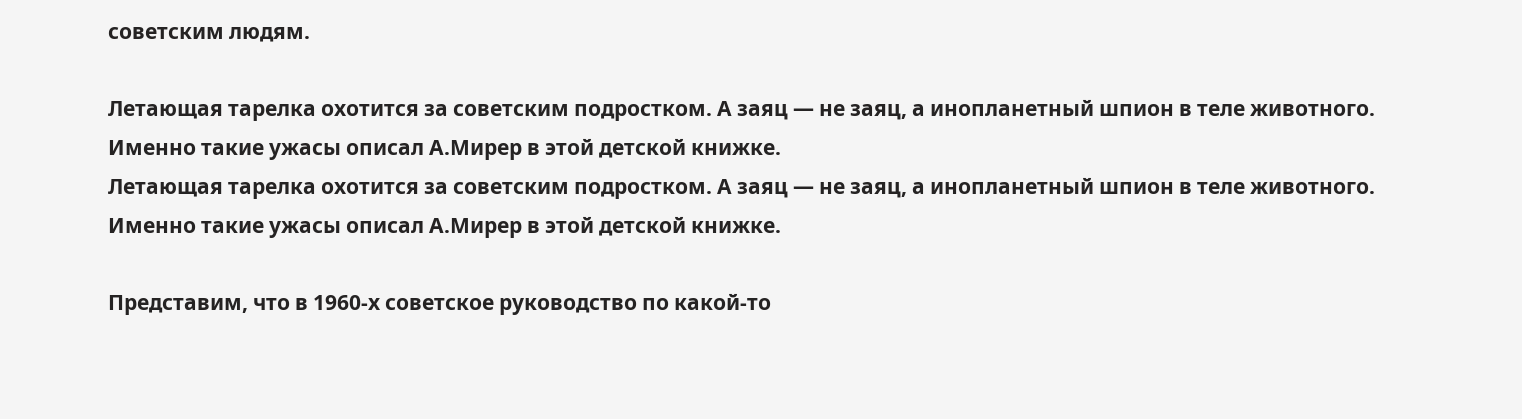советским людям.

Летающая тарелка охотится за советским подростком. А заяц — не заяц, а инопланетный шпион в теле животного. Именно такие ужасы описал А.Мирер в этой детской книжке.
Летающая тарелка охотится за советским подростком. А заяц — не заяц, а инопланетный шпион в теле животного. Именно такие ужасы описал А.Мирер в этой детской книжке.

Представим, что в 1960-х советское руководство по какой-то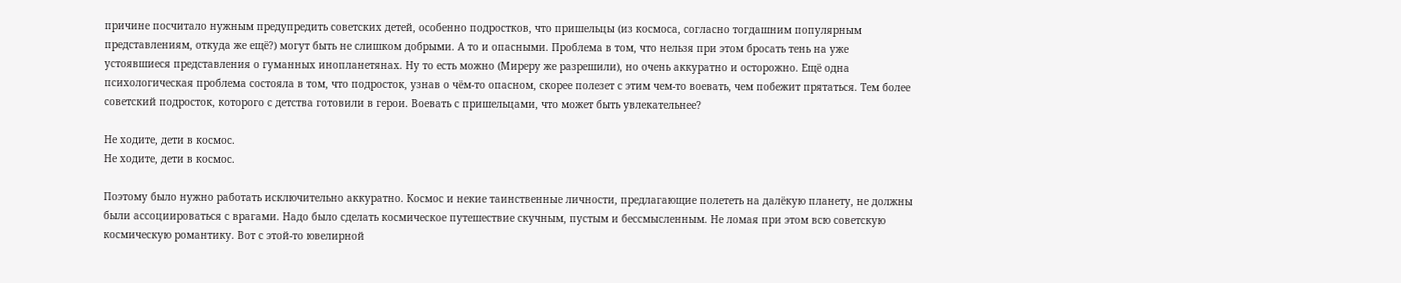причине посчитало нужным предупредить советских детей, особенно подростков, что пришельцы (из космоса, согласно тогдашним популярным представлениям, откуда же ещё?) могут быть не слишком добрыми. А то и опасными. Проблема в том, что нельзя при этом бросать тень на уже устоявшиеся представления о гуманных инопланетянах. Ну то есть можно (Миреру же разрешили), но очень аккуратно и осторожно. Ещё одна психологическая проблема состояла в том, что подросток, узнав о чём-то опасном, скорее полезет с этим чем-то воевать, чем побежит прятаться. Тем более советский подросток, которого с детства готовили в герои. Воевать с пришельцами, что может быть увлекательнее?

Не ходите, дети в космос.
Не ходите, дети в космос.

Поэтому было нужно работать исключительно аккуратно. Космос и некие таинственные личности, предлагающие полететь на далёкую планету, не должны были ассоциироваться с врагами. Надо было сделать космическое путешествие скучным, пустым и бессмысленным. Не ломая при этом всю советскую космическую романтику. Вот с этой-то ювелирной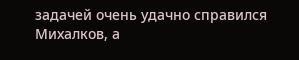задачей очень удачно справился Михалков, а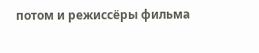потом и режиссёры фильма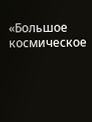«Большое космическое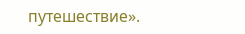путешествие».